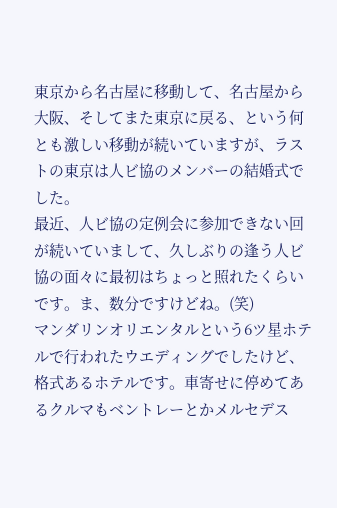東京から名古屋に移動して、名古屋から大阪、そしてまた東京に戻る、という何とも激しい移動が続いていますが、ラストの東京は人ビ協のメンバーの結婚式でした。
最近、人ビ協の定例会に参加できない回が続いていまして、久しぶりの逢う人ビ協の面々に最初はちょっと照れたくらいです。ま、数分ですけどね。(笑)
マンダリンオリエンタルという6ツ星ホテルで行われたウエディングでしたけど、格式あるホテルです。車寄せに停めてあるクルマもベントレーとかメルセデス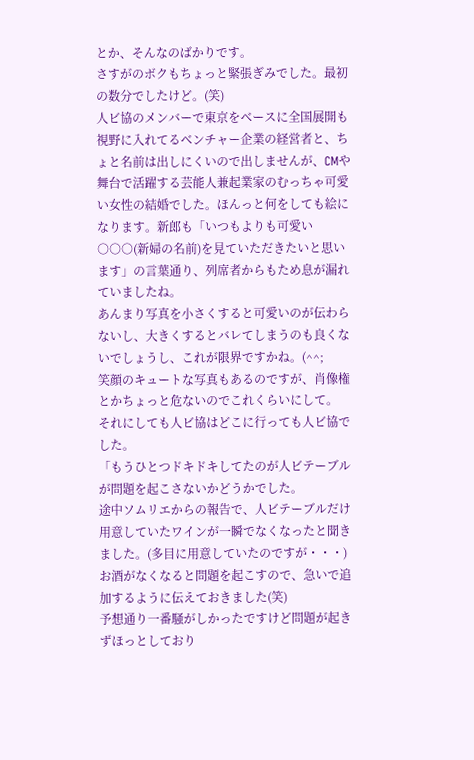とか、そんなのばかりです。
さすがのボクもちょっと緊張ぎみでした。最初の数分でしたけど。(笑)
人ビ協のメンバーで東京をベースに全国展開も視野に入れてるベンチャー企業の経営者と、ちょと名前は出しにくいので出しませんが、CMや舞台で活躍する芸能人兼起業家のむっちゃ可愛い女性の結婚でした。ほんっと何をしても絵になります。新郎も「いつもよりも可愛い○○○(新婦の名前)を見ていただきたいと思います」の言葉通り、列席者からもため息が漏れていましたね。
あんまり写真を小さくすると可愛いのが伝わらないし、大きくするとバレてしまうのも良くないでしょうし、これが限界ですかね。(^^;
笑顔のキュートな写真もあるのですが、肖像権とかちょっと危ないのでこれくらいにして。
それにしても人ビ協はどこに行っても人ビ協でした。
「もうひとつドキドキしてたのが人ビテーブルが問題を起こさないかどうかでした。
途中ソムリエからの報告で、人ビテーブルだけ用意していたワインが一瞬でなくなったと聞きました。(多目に用意していたのですが・・・)
お酒がなくなると問題を起こすので、急いで追加するように伝えておきました(笑)
予想通り一番騒がしかったですけど問題が起きずほっとしており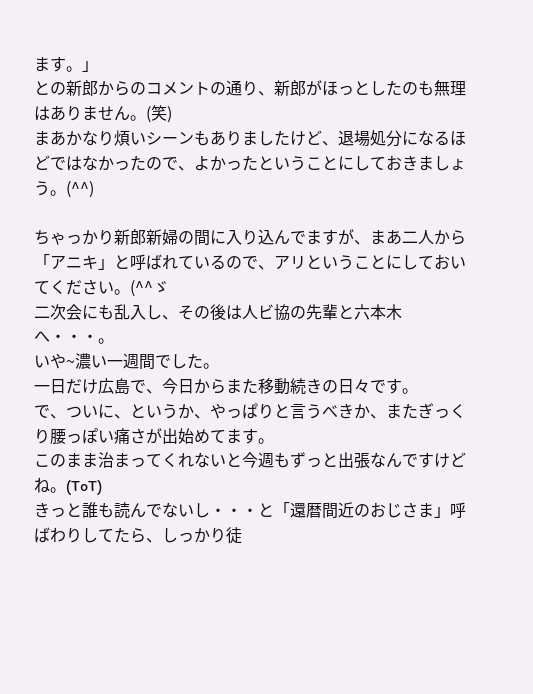ます。」
との新郎からのコメントの通り、新郎がほっとしたのも無理はありません。(笑)
まあかなり煩いシーンもありましたけど、退場処分になるほどではなかったので、よかったということにしておきましょう。(^^)

ちゃっかり新郎新婦の間に入り込んでますが、まあ二人から「アニキ」と呼ばれているので、アリということにしておいてください。(^^ゞ
二次会にも乱入し、その後は人ビ協の先輩と六本木へ・・・。
いや~濃い一週間でした。
一日だけ広島で、今日からまた移動続きの日々です。
で、ついに、というか、やっぱりと言うべきか、またぎっくり腰っぽい痛さが出始めてます。
このまま治まってくれないと今週もずっと出張なんですけどね。(ToT)
きっと誰も読んでないし・・・と「還暦間近のおじさま」呼ばわりしてたら、しっかり徒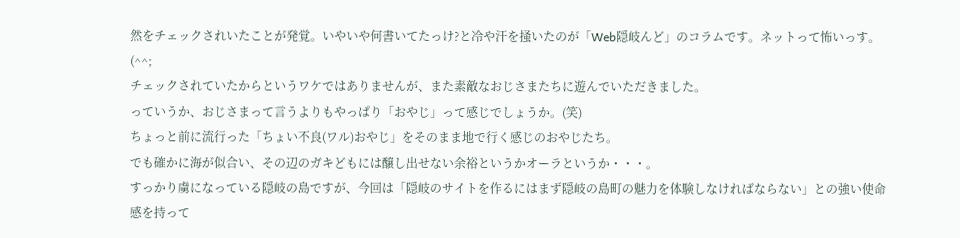然をチェックされいたことが発覚。いやいや何書いてたっけ?と冷や汗を掻いたのが「Web隠岐んど」のコラムです。ネットって怖いっす。(^^;
チェックされていたからというワケではありませんが、また素敵なおじさまたちに遊んでいただきました。
っていうか、おじさまって言うよりもやっぱり「おやじ」って感じでしょうか。(笑)
ちょっと前に流行った「ちょい不良(ワル)おやじ」をそのまま地で行く感じのおやじたち。
でも確かに海が似合い、その辺のガキどもには醸し出せない余裕というかオーラというか・・・。
すっかり虜になっている隠岐の島ですが、今回は「隠岐のサイトを作るにはまず隠岐の島町の魅力を体験しなければならない」との強い使命感を持って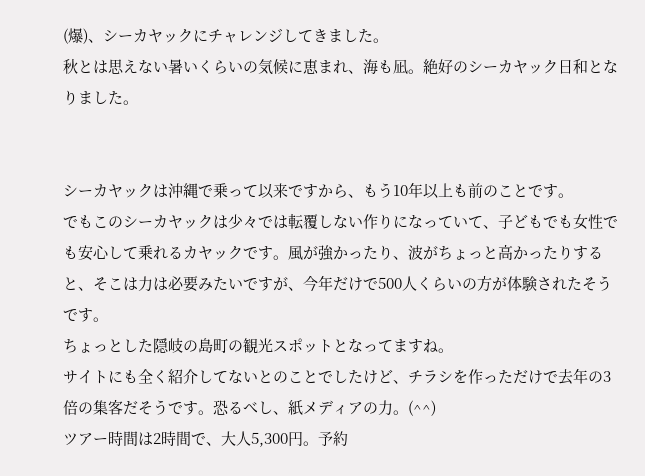(爆)、シーカヤックにチャレンジしてきました。
秋とは思えない暑いくらいの気候に恵まれ、海も凪。絶好のシーカヤック日和となりました。


シーカヤックは沖縄で乗って以来ですから、もう10年以上も前のことです。
でもこのシーカヤックは少々では転覆しない作りになっていて、子どもでも女性でも安心して乗れるカヤックです。風が強かったり、波がちょっと高かったりすると、そこは力は必要みたいですが、今年だけで500人くらいの方が体験されたそうです。
ちょっとした隠岐の島町の観光スポットとなってますね。
サイトにも全く紹介してないとのことでしたけど、チラシを作っただけで去年の3倍の集客だそうです。恐るべし、紙メディアの力。(^^)
ツアー時間は2時間で、大人5,300円。予約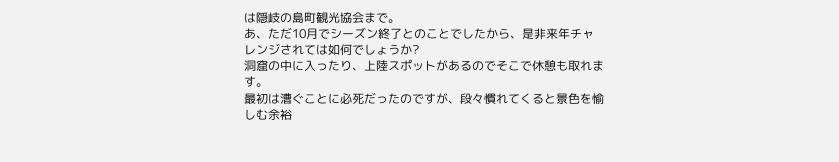は隠岐の島町観光協会まで。
あ、ただ10月でシーズン終了とのことでしたから、是非来年チャレンジされては如何でしょうか?
洞窟の中に入ったり、上陸スポットがあるのでそこで休憩も取れます。
最初は漕ぐことに必死だったのですが、段々慣れてくると景色を愉しむ余裕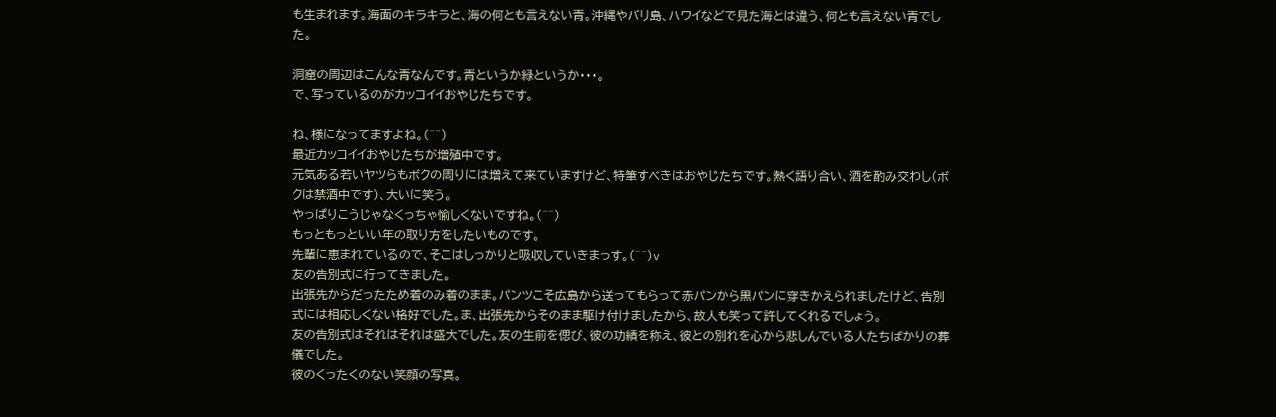も生まれます。海面のキラキラと、海の何とも言えない青。沖縄やバリ島、ハワイなどで見た海とは違う、何とも言えない青でした。

洞窟の周辺はこんな青なんです。青というか緑というか・・・。
で、写っているのがカッコイイおやじたちです。

ね、様になってますよね。(^^)
最近カッコイイおやじたちが増殖中です。
元気ある若いヤツらもボクの周りには増えて来ていますけど、特筆すべきはおやじたちです。熱く語り合い、酒を酌み交わし(ボクは禁酒中です)、大いに笑う。
やっぱりこうじゃなくっちゃ愉しくないですね。(^^)
もっともっといい年の取り方をしたいものです。
先輩に恵まれているので、そこはしっかりと吸収していきまっす。(^^)v
友の告別式に行ってきました。
出張先からだったため着のみ着のまま。パンツこそ広島から送ってもらって赤パンから黒パンに穿きかえられましたけど、告別式には相応しくない格好でした。ま、出張先からそのまま駆け付けましたから、故人も笑って許してくれるでしょう。
友の告別式はそれはそれは盛大でした。友の生前を偲び、彼の功績を称え、彼との別れを心から悲しんでいる人たちばかりの葬儀でした。
彼のくったくのない笑顔の写真。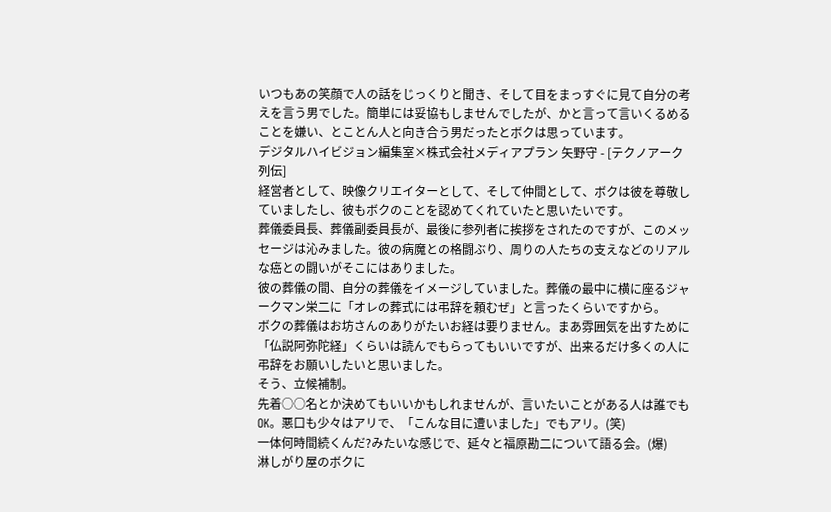いつもあの笑顔で人の話をじっくりと聞き、そして目をまっすぐに見て自分の考えを言う男でした。簡単には妥協もしませんでしたが、かと言って言いくるめることを嫌い、とことん人と向き合う男だったとボクは思っています。
デジタルハイビジョン編集室×株式会社メディアプラン 矢野守 - [テクノアーク列伝]
経営者として、映像クリエイターとして、そして仲間として、ボクは彼を尊敬していましたし、彼もボクのことを認めてくれていたと思いたいです。
葬儀委員長、葬儀副委員長が、最後に参列者に挨拶をされたのですが、このメッセージは沁みました。彼の病魔との格闘ぶり、周りの人たちの支えなどのリアルな癌との闘いがそこにはありました。
彼の葬儀の間、自分の葬儀をイメージしていました。葬儀の最中に横に座るジャークマン栄二に「オレの葬式には弔辞を頼むぜ」と言ったくらいですから。
ボクの葬儀はお坊さんのありがたいお経は要りません。まあ雰囲気を出すために「仏説阿弥陀経」くらいは読んでもらってもいいですが、出来るだけ多くの人に弔辞をお願いしたいと思いました。
そう、立候補制。
先着○○名とか決めてもいいかもしれませんが、言いたいことがある人は誰でもOK。悪口も少々はアリで、「こんな目に遭いました」でもアリ。(笑)
一体何時間続くんだ?みたいな感じで、延々と福原勘二について語る会。(爆)
淋しがり屋のボクに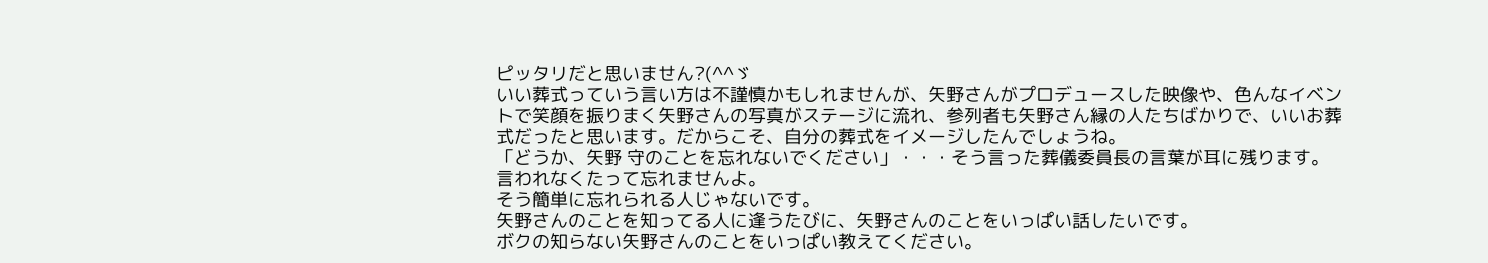ピッタリだと思いません?(^^ゞ
いい葬式っていう言い方は不謹慎かもしれませんが、矢野さんがプロデュースした映像や、色んなイベントで笑顔を振りまく矢野さんの写真がステージに流れ、参列者も矢野さん縁の人たちばかりで、いいお葬式だったと思います。だからこそ、自分の葬式をイメージしたんでしょうね。
「どうか、矢野 守のことを忘れないでください」・・・そう言った葬儀委員長の言葉が耳に残ります。
言われなくたって忘れませんよ。
そう簡単に忘れられる人じゃないです。
矢野さんのことを知ってる人に逢うたびに、矢野さんのことをいっぱい話したいです。
ボクの知らない矢野さんのことをいっぱい教えてください。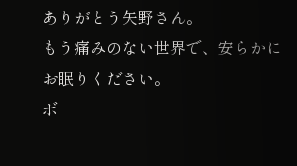ありがとう矢野さん。
もう痛みのない世界で、安らかにお眠りください。
ボ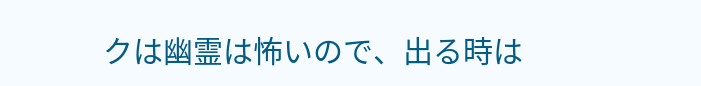クは幽霊は怖いので、出る時は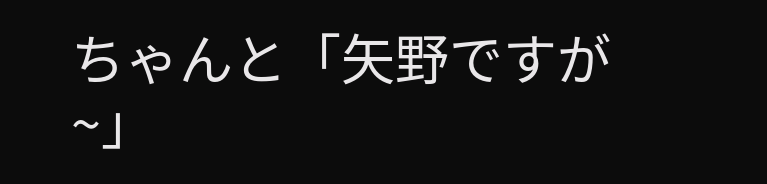ちゃんと「矢野ですが~」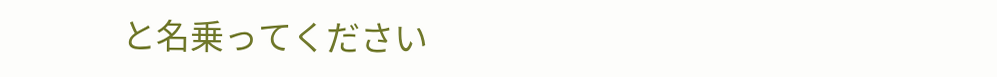と名乗ってください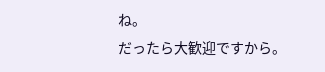ね。
だったら大歓迎ですから。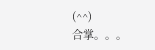(^^)
合掌。。。